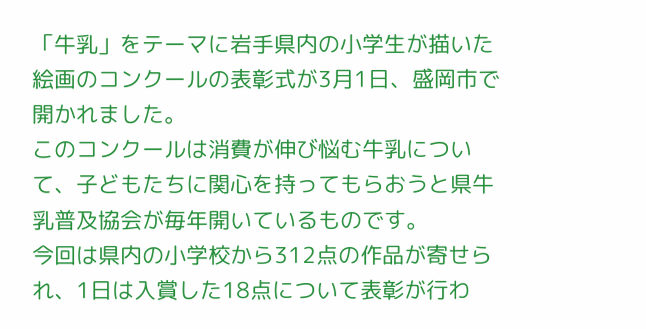「牛乳」をテーマに岩手県内の小学生が描いた絵画のコンクールの表彰式が3月1日、盛岡市で開かれました。
このコンクールは消費が伸び悩む牛乳について、子どもたちに関心を持ってもらおうと県牛乳普及協会が毎年開いているものです。
今回は県内の小学校から312点の作品が寄せられ、1日は入賞した18点について表彰が行わ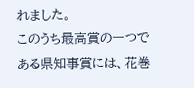れました。
このうち最高賞の一つである県知事賞には、花巻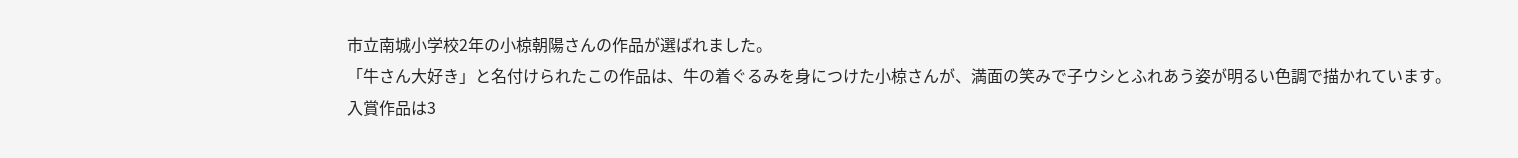市立南城小学校2年の小椋朝陽さんの作品が選ばれました。
「牛さん大好き」と名付けられたこの作品は、牛の着ぐるみを身につけた小椋さんが、満面の笑みで子ウシとふれあう姿が明るい色調で描かれています。
入賞作品は3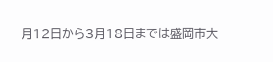月12日から3月18日までは盛岡市大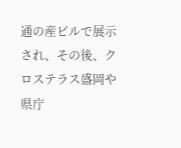通の産ビルで展示され、その後、クロステラス盛岡や県庁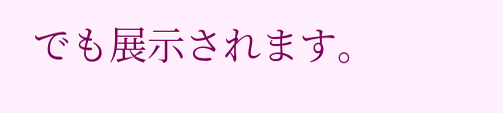でも展示されます。